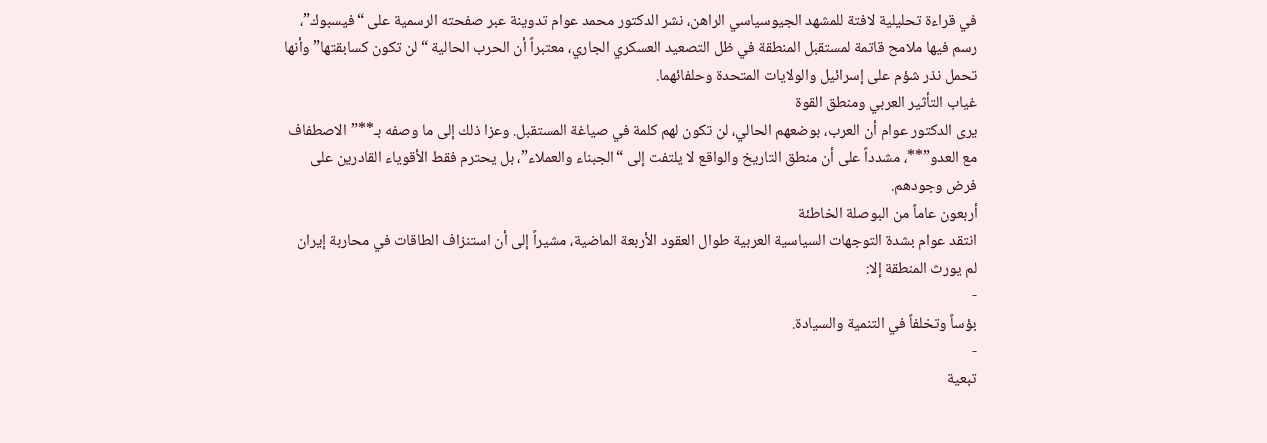في قراءة تحليلية لافتة للمشهد الجيوسياسي الراهن، نشر الدكتور محمد عوام تدوينة عبر صفحته الرسمية على “فيسبوك”، رسم فيها ملامح قاتمة لمستقبل المنطقة في ظل التصعيد العسكري الجاري، معتبراً أن الحرب الحالية “لن تكون كسابقتها” وأنها تحمل نذر شؤم على إسرائيل والولايات المتحدة وحلفائهما.
غياب التأثير العربي ومنطق القوة
يرى الدكتور عوام أن العرب، بوضعهم الحالي، لن تكون لهم كلمة في صياغة المستقبل. وعزا ذلك إلى ما وصفه بـ**”الاصطفاف مع العدو”**، مشدداً على أن منطق التاريخ والواقع لا يلتفت إلى “الجبناء والعملاء”، بل يحترم فقط الأقوياء القادرين على فرض وجودهم.
أربعون عاماً من البوصلة الخاطئة
انتقد عوام بشدة التوجهات السياسية العربية طوال العقود الأربعة الماضية، مشيراً إلى أن استنزاف الطاقات في محاربة إيران لم يورث المنطقة إلا:
-
بؤساً وتخلفاً في التنمية والسيادة.
-
تبعية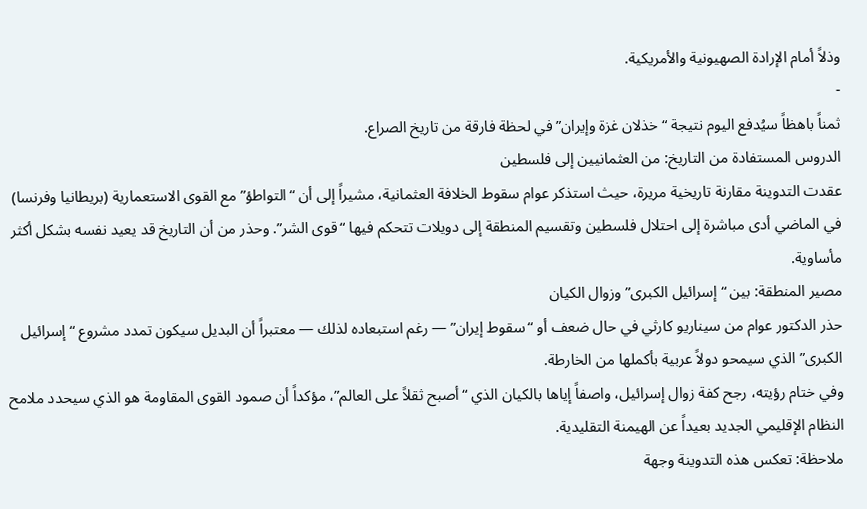وذلاً أمام الإرادة الصهيونية والأمريكية.
-
ثمناً باهظاً سيُدفع اليوم نتيجة “خذلان غزة وإيران” في لحظة فارقة من تاريخ الصراع.
الدروس المستفادة من التاريخ: من العثمانيين إلى فلسطين
عقدت التدوينة مقارنة تاريخية مريرة، حيث استذكر عوام سقوط الخلافة العثمانية، مشيراً إلى أن “التواطؤ” مع القوى الاستعمارية (بريطانيا وفرنسا) في الماضي أدى مباشرة إلى احتلال فلسطين وتقسيم المنطقة إلى دويلات تتحكم فيها “قوى الشر”. وحذر من أن التاريخ قد يعيد نفسه بشكل أكثر مأساوية.
مصير المنطقة: بين “إسرائيل الكبرى” وزوال الكيان
حذر الدكتور عوام من سيناريو كارثي في حال ضعف أو “سقوط إيران” — رغم استبعاده لذلك — معتبراً أن البديل سيكون تمدد مشروع “إسرائيل الكبرى” الذي سيمحو دولاً عربية بأكملها من الخارطة.
وفي ختام رؤيته، رجح كفة زوال إسرائيل، واصفاً إياها بالكيان الذي “أصبح ثقلاً على العالم”، مؤكداً أن صمود القوى المقاومة هو الذي سيحدد ملامح النظام الإقليمي الجديد بعيداً عن الهيمنة التقليدية.
ملاحظة: تعكس هذه التدوينة وجهة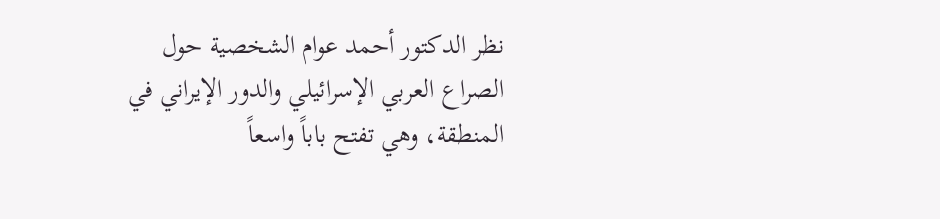نظر الدكتور أحمد عوام الشخصية حول الصراع العربي الإسرائيلي والدور الإيراني في المنطقة، وهي تفتح باباً واسعاً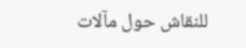للنقاش حول مآلات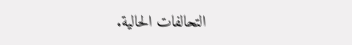التحالفات الحالية.